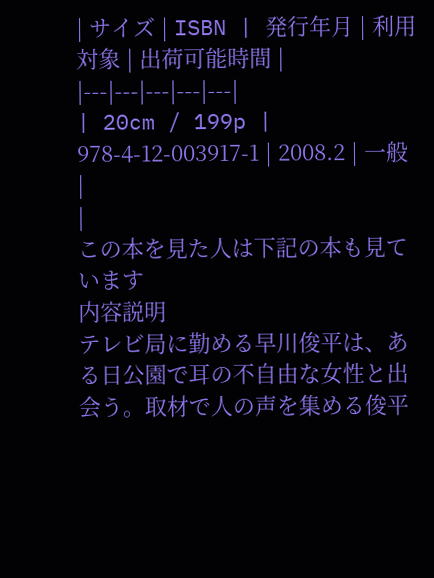| サイズ | ISBN | 発行年月 | 利用対象 | 出荷可能時間 |
|---|---|---|---|---|
| 20cm / 199p | 978-4-12-003917-1 | 2008.2 | 一般 |
|
この本を見た人は下記の本も見ています
内容説明
テレビ局に勤める早川俊平は、ある日公園で耳の不自由な女性と出会う。取材で人の声を集める俊平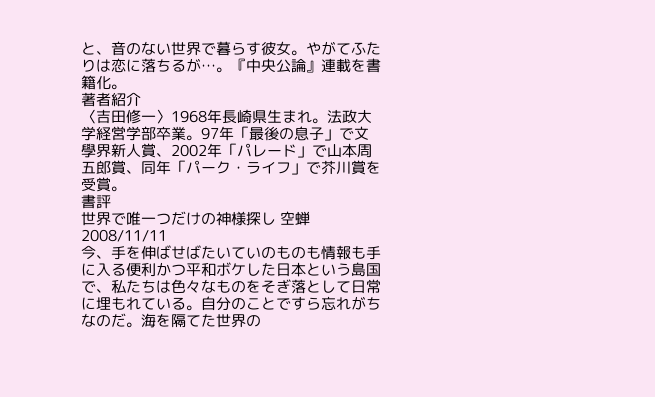と、音のない世界で暮らす彼女。やがてふたりは恋に落ちるが…。『中央公論』連載を書籍化。
著者紹介
〈吉田修一〉1968年長崎県生まれ。法政大学経営学部卒業。97年「最後の息子」で文學界新人賞、2002年「パレード」で山本周五郎賞、同年「パーク・ライフ」で芥川賞を受賞。
書評
世界で唯一つだけの神様探し 空蝉 2008/11/11
今、手を伸ばせばたいていのものも情報も手に入る便利かつ平和ボケした日本という島国で、私たちは色々なものをそぎ落として日常に埋もれている。自分のことですら忘れがちなのだ。海を隔てた世界の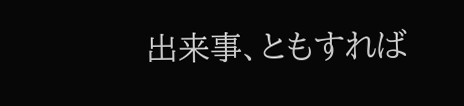出来事、ともすれば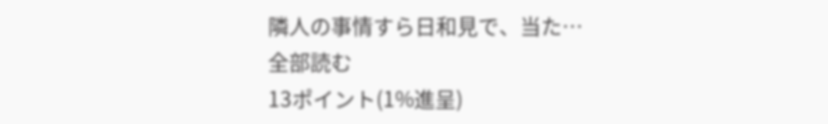隣人の事情すら日和見で、当た…全部読む
13ポイント(1%進呈)